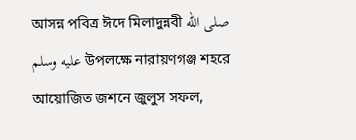আসন্ন পবিত্র ঈদে মিলাদুন্নবী صلى الله عليه وسلم উপলক্ষে নারায়ণগঞ্জ শহরে আয়োজিত জশনে জুলুস সফল,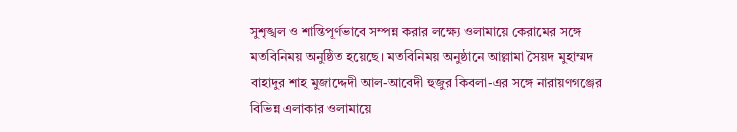সুশৃঙ্খল ও শান্তিপূর্ণভাবে সম্পন্ন করার লক্ষ্যে ওলামায়ে কেরামের সঙ্গে মতবিনিময় অনুষ্ঠিত হয়েছে। মতবিনিময় অনুষ্ঠানে আল্লামা সৈয়দ মুহাম্মদ বাহাদুর শাহ মুজাদ্দেদী আল-আবেদী হুজুর কিবলা-এর সঙ্গে নারায়ণগঞ্জের বিভিন্ন এলাকার ওলামায়ে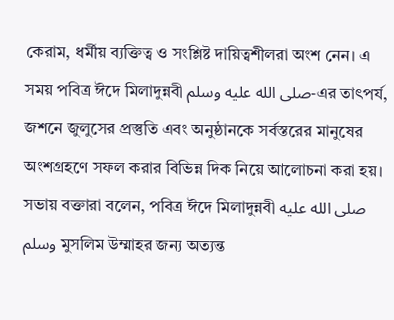কেরাম, ধর্মীয় ব্যক্তিত্ব ও সংশ্লিষ্ট দায়িত্বশীলরা অংশ নেন। এ সময় পবিত্র ঈদে মিলাদুন্নবী صلى الله عليه وسلم-এর তাৎপর্য, জশনে জুলুসের প্রস্তুতি এবং অনুষ্ঠানকে সর্বস্তরের মানুষের অংশগ্রহণে সফল করার বিভিন্ন দিক নিয়ে আলোচনা করা হয়। সভায় বক্তারা বলেন, পবিত্র ঈদে মিলাদুন্নবী صلى الله عليه وسلم মুসলিম উম্মাহর জন্য অত্যন্ত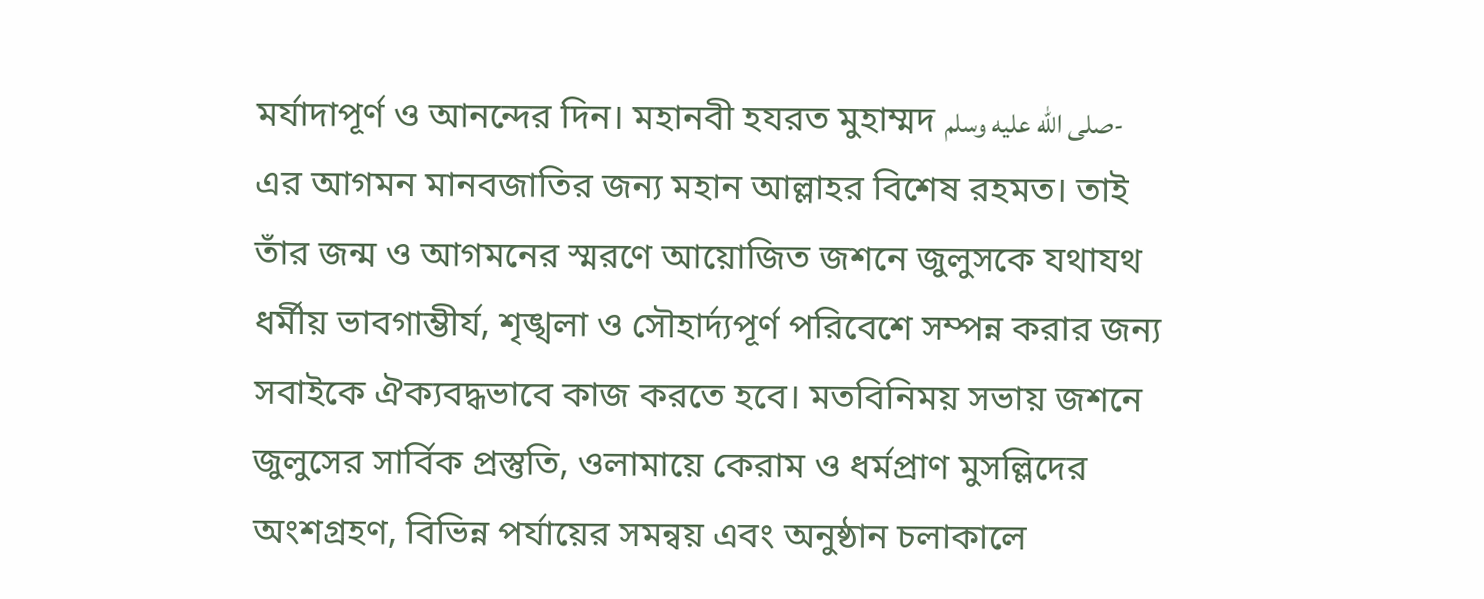মর্যাদাপূর্ণ ও আনন্দের দিন। মহানবী হযরত মুহাম্মদ صلى الله عليه وسلم-এর আগমন মানবজাতির জন্য মহান আল্লাহর বিশেষ রহমত। তাই তাঁর জন্ম ও আগমনের স্মরণে আয়োজিত জশনে জুলুসকে যথাযথ ধর্মীয় ভাবগাম্ভীর্য, শৃঙ্খলা ও সৌহার্দ্যপূর্ণ পরিবেশে সম্পন্ন করার জন্য সবাইকে ঐক্যবদ্ধভাবে কাজ করতে হবে। মতবিনিময় সভায় জশনে জুলুসের সার্বিক প্রস্তুতি, ওলামায়ে কেরাম ও ধর্মপ্রাণ মুসল্লিদের অংশগ্রহণ, বিভিন্ন পর্যায়ের সমন্বয় এবং অনুষ্ঠান চলাকালে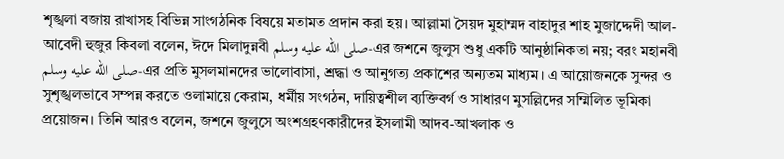শৃঙ্খলা বজায় রাখাসহ বিভিন্ন সাংগঠনিক বিষয়ে মতামত প্রদান করা হয়। আল্লামা সৈয়দ মুহাম্মদ বাহাদুর শাহ মুজাদ্দেদী আল-আবেদী হুজুর কিবলা বলেন, ঈদে মিলাদুন্নবী صلى الله عليه وسلم-এর জশনে জুলুস শুধু একটি আনুষ্ঠানিকতা নয়; বরং মহানবী صلى الله عليه وسلم-এর প্রতি মুসলমানদের ভালোবাসা, শ্রদ্ধা ও আনুগত্য প্রকাশের অন্যতম মাধ্যম। এ আয়োজনকে সুন্দর ও সুশৃঙ্খলভাবে সম্পন্ন করতে ওলামায়ে কেরাম, ধর্মীয় সংগঠন, দায়িত্বশীল ব্যক্তিবর্গ ও সাধারণ মুসল্লিদের সম্মিলিত ভূমিকা প্রয়োজন। তিনি আরও বলেন, জশনে জুলুসে অংশগ্রহণকারীদের ইসলামী আদব-আখলাক ও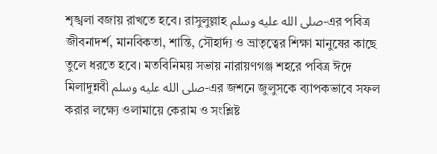শৃঙ্খলা বজায় রাখতে হবে। রাসুলুল্লাহ صلى الله عليه وسلم-এর পবিত্র জীবনাদর্শ, মানবিকতা, শান্তি, সৌহার্দ্য ও ভ্রাতৃত্বের শিক্ষা মানুষের কাছে তুলে ধরতে হবে। মতবিনিময় সভায় নারায়ণগঞ্জ শহরে পবিত্র ঈদে মিলাদুন্নবী صلى الله عليه وسلم-এর জশনে জুলুসকে ব্যাপকভাবে সফল করার লক্ষ্যে ওলামায়ে কেরাম ও সংশ্লিষ্ট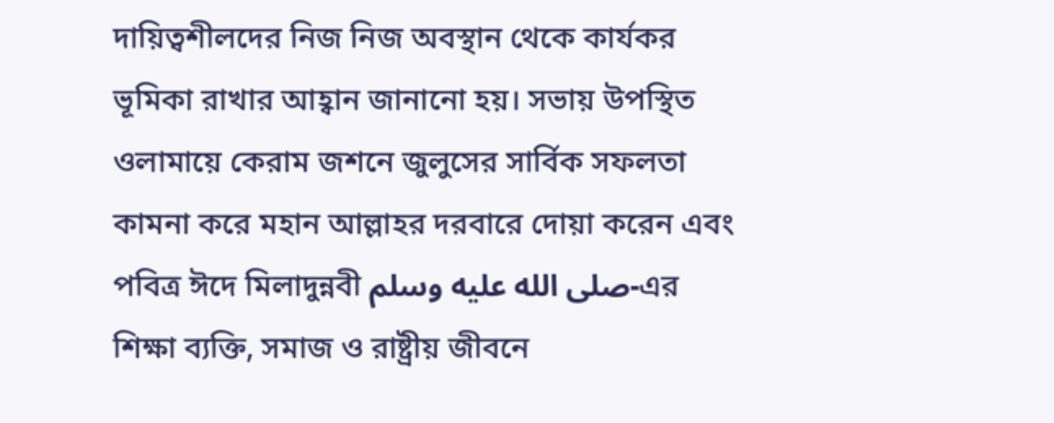দায়িত্বশীলদের নিজ নিজ অবস্থান থেকে কার্যকর ভূমিকা রাখার আহ্বান জানানো হয়। সভায় উপস্থিত ওলামায়ে কেরাম জশনে জুলুসের সার্বিক সফলতা কামনা করে মহান আল্লাহর দরবারে দোয়া করেন এবং পবিত্র ঈদে মিলাদুন্নবী صلى الله عليه وسلم-এর শিক্ষা ব্যক্তি, সমাজ ও রাষ্ট্রীয় জীবনে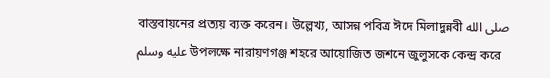বাস্তবায়নের প্রত্যয় ব্যক্ত করেন। উল্লেখ্য, আসন্ন পবিত্র ঈদে মিলাদুন্নবী صلى الله عليه وسلم উপলক্ষে নারায়ণগঞ্জ শহরে আয়োজিত জশনে জুলুসকে কেন্দ্র করে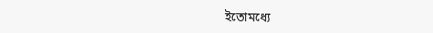ইতোমধ্যে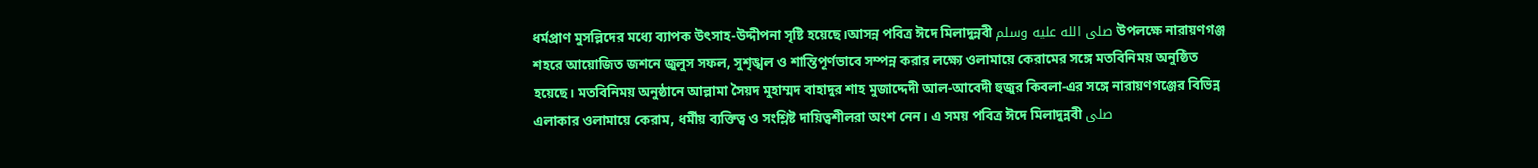ধর্মপ্রাণ মুসল্লিদের মধ্যে ব্যাপক উৎসাহ-উদ্দীপনা সৃষ্টি হয়েছে।আসন্ন পবিত্র ঈদে মিলাদুন্নবী صلى الله عليه وسلم উপলক্ষে নারায়ণগঞ্জ শহরে আয়োজিত জশনে জুলুস সফল, সুশৃঙ্খল ও শান্তিপূর্ণভাবে সম্পন্ন করার লক্ষ্যে ওলামায়ে কেরামের সঙ্গে মতবিনিময় অনুষ্ঠিত হয়েছে। মতবিনিময় অনুষ্ঠানে আল্লামা সৈয়দ মুহাম্মদ বাহাদুর শাহ মুজাদ্দেদী আল-আবেদী হুজুর কিবলা-এর সঙ্গে নারায়ণগঞ্জের বিভিন্ন এলাকার ওলামায়ে কেরাম, ধর্মীয় ব্যক্তিত্ব ও সংশ্লিষ্ট দায়িত্বশীলরা অংশ নেন। এ সময় পবিত্র ঈদে মিলাদুন্নবী صلى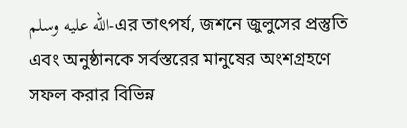الله عليه وسلم-এর তাৎপর্য, জশনে জুলুসের প্রস্তুতি এবং অনুষ্ঠানকে সর্বস্তরের মানুষের অংশগ্রহণে সফল করার বিভিন্ন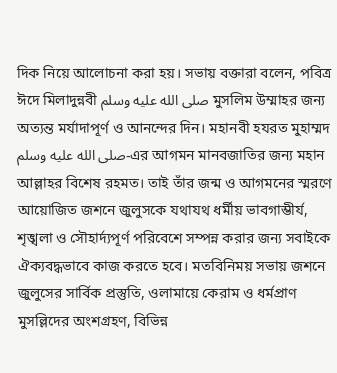দিক নিয়ে আলোচনা করা হয়। সভায় বক্তারা বলেন, পবিত্র ঈদে মিলাদুন্নবী صلى الله عليه وسلم মুসলিম উম্মাহর জন্য অত্যন্ত মর্যাদাপূর্ণ ও আনন্দের দিন। মহানবী হযরত মুহাম্মদ صلى الله عليه وسلم-এর আগমন মানবজাতির জন্য মহান আল্লাহর বিশেষ রহমত। তাই তাঁর জন্ম ও আগমনের স্মরণে আয়োজিত জশনে জুলুসকে যথাযথ ধর্মীয় ভাবগাম্ভীর্য, শৃঙ্খলা ও সৌহার্দ্যপূর্ণ পরিবেশে সম্পন্ন করার জন্য সবাইকে ঐক্যবদ্ধভাবে কাজ করতে হবে। মতবিনিময় সভায় জশনে জুলুসের সার্বিক প্রস্তুতি, ওলামায়ে কেরাম ও ধর্মপ্রাণ মুসল্লিদের অংশগ্রহণ, বিভিন্ন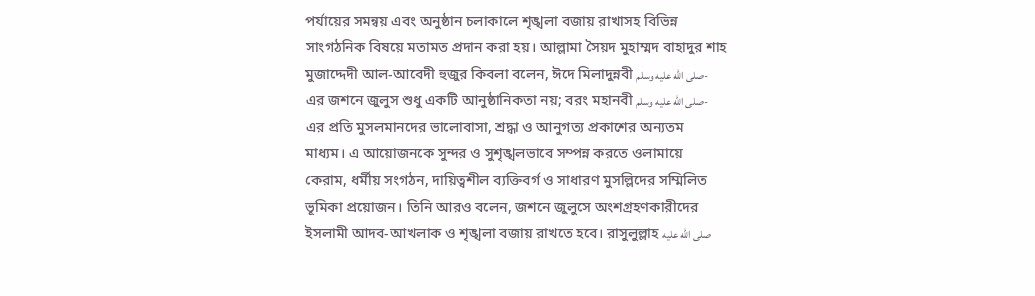পর্যায়ের সমন্বয় এবং অনুষ্ঠান চলাকালে শৃঙ্খলা বজায় রাখাসহ বিভিন্ন সাংগঠনিক বিষয়ে মতামত প্রদান করা হয়। আল্লামা সৈয়দ মুহাম্মদ বাহাদুর শাহ মুজাদ্দেদী আল-আবেদী হুজুর কিবলা বলেন, ঈদে মিলাদুন্নবী صلى الله عليه وسلم-এর জশনে জুলুস শুধু একটি আনুষ্ঠানিকতা নয়; বরং মহানবী صلى الله عليه وسلم-এর প্রতি মুসলমানদের ভালোবাসা, শ্রদ্ধা ও আনুগত্য প্রকাশের অন্যতম মাধ্যম। এ আয়োজনকে সুন্দর ও সুশৃঙ্খলভাবে সম্পন্ন করতে ওলামায়ে কেরাম, ধর্মীয় সংগঠন, দায়িত্বশীল ব্যক্তিবর্গ ও সাধারণ মুসল্লিদের সম্মিলিত ভূমিকা প্রয়োজন। তিনি আরও বলেন, জশনে জুলুসে অংশগ্রহণকারীদের ইসলামী আদব-আখলাক ও শৃঙ্খলা বজায় রাখতে হবে। রাসুলুল্লাহ صلى الله عليه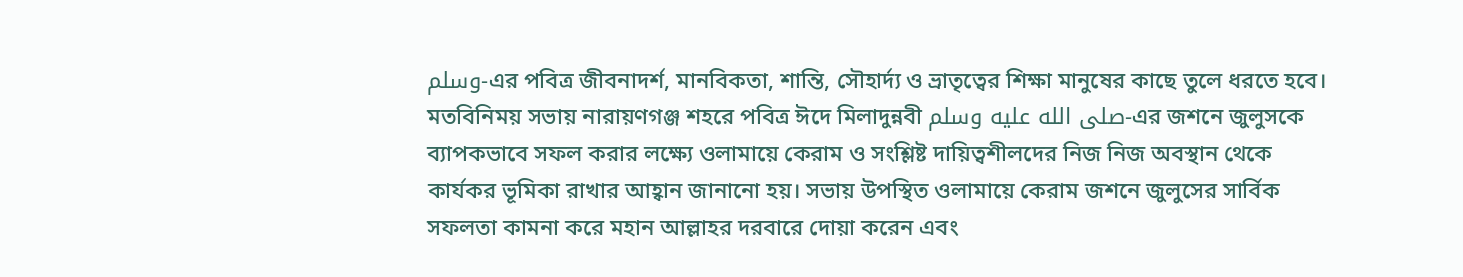وسلم-এর পবিত্র জীবনাদর্শ, মানবিকতা, শান্তি, সৌহার্দ্য ও ভ্রাতৃত্বের শিক্ষা মানুষের কাছে তুলে ধরতে হবে। মতবিনিময় সভায় নারায়ণগঞ্জ শহরে পবিত্র ঈদে মিলাদুন্নবী صلى الله عليه وسلم-এর জশনে জুলুসকে ব্যাপকভাবে সফল করার লক্ষ্যে ওলামায়ে কেরাম ও সংশ্লিষ্ট দায়িত্বশীলদের নিজ নিজ অবস্থান থেকে কার্যকর ভূমিকা রাখার আহ্বান জানানো হয়। সভায় উপস্থিত ওলামায়ে কেরাম জশনে জুলুসের সার্বিক সফলতা কামনা করে মহান আল্লাহর দরবারে দোয়া করেন এবং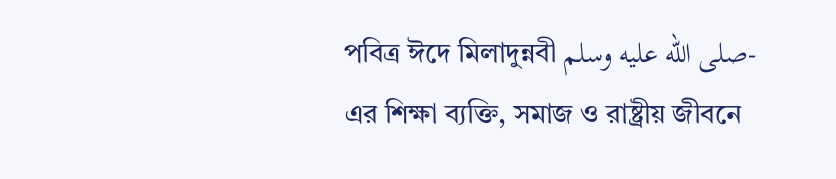পবিত্র ঈদে মিলাদুন্নবী صلى الله عليه وسلم-এর শিক্ষা ব্যক্তি, সমাজ ও রাষ্ট্রীয় জীবনে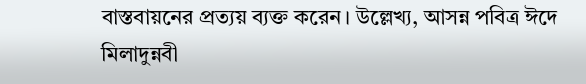বাস্তবায়নের প্রত্যয় ব্যক্ত করেন। উল্লেখ্য, আসন্ন পবিত্র ঈদে মিলাদুন্নবী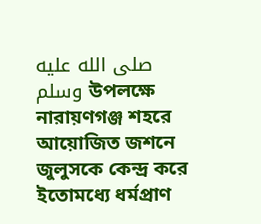صلى الله عليه وسلم উপলক্ষে নারায়ণগঞ্জ শহরে আয়োজিত জশনে জুলুসকে কেন্দ্র করে ইতোমধ্যে ধর্মপ্রাণ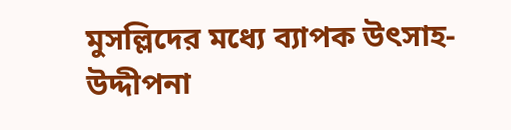মুসল্লিদের মধ্যে ব্যাপক উৎসাহ-উদ্দীপনা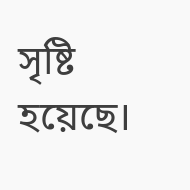সৃষ্টি হয়েছে।